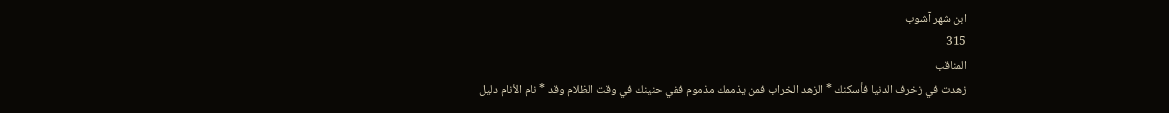ابن شهر آشوب
315
المناقب
زهدت في زخرف الدنيا فأسكنك * الزهد الخراب فمن يذممك مذموم ففي حنينك في وقت الظلام وقد * نام الأنام دليل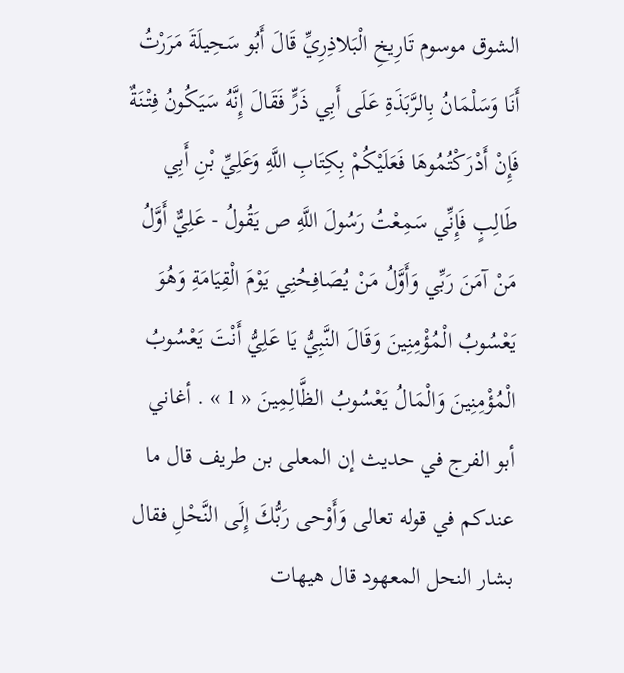الشوق موسوم تَارِيخِ الْبَلاذِرِيِّ قَالَ أَبُو سَحِيلَةَ مَرَرْتُ أَنَا وَسَلْمَانُ بِالرَّبَذَةِ عَلَى أَبِي ذَرٍّ فَقَالَ إِنَّهُ سَيَكُونُ فِتْنَةٌ فَإِنْ أَدْرَكْتُمُوهَا فَعَلَيْكُمْ بِكِتَابِ اللَّهِ وَعَلِيِّ بْنِ أَبِي طَالِبٍ فَإِنِّي سَمِعْتُ رَسُولَ اللَّهِ ص يَقُولُ - عَلِيٌّ أَوَّلُ مَنْ آمَنَ رَبِّي وَأَوَّلُ مَنْ يُصَافِحُنِي يَوْمَ الْقِيَامَةِ وَهُوَ يَعْسُوبُ الْمُؤْمِنِينَ وَقَالَ النَّبِيُّ يَا عَلِيُّ أَنْتَ يَعْسُوبُ الْمُؤْمِنِينَ وَالْمَالُ يَعْسُوبُ الظَّالِمِينَ « 1 » . أغاني أبو الفرج في حديث إن المعلى بن طريف قال ما عندكم في قوله تعالى وَأَوْحى رَبُّكَ إِلَى النَّحْلِ فقال بشار النحل المعهود قال هيهات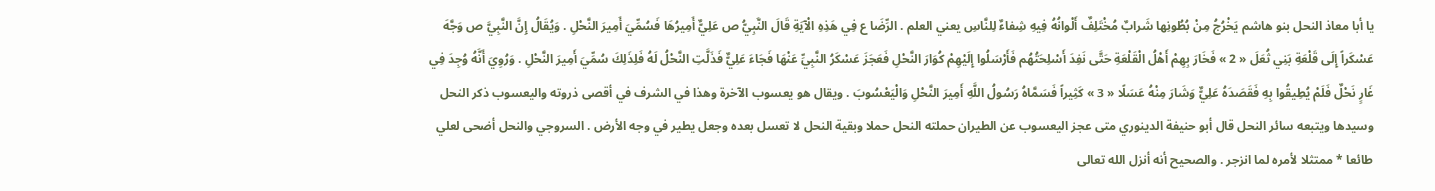يا أبا معاذ النحل بنو هاشم يَخْرُجُ مِنْ بُطُونِها شَرابٌ مُخْتَلِفٌ أَلْوانُهُ فِيهِ شِفاءٌ لِلنَّاسِ يعني العلم . الرِّضَا ع فِي هَذِهِ الْآيَةِ قَالَ النَّبِيُّ ص عَلِيٌّ أَمِيرُهَا فَسُمِّيَ أَمِيرَ النَّحْلِ . وَيُقَالُ إِنَّ النَّبِيَّ ص وَجَّهَ عَسْكَراً إِلَى قَلْعَةِ بَنِي ثُعَلَ « 2 » فَخَارَ بِهِمْ أَهْلُ الْقَلْعَةِ حَتَّى نَفِدَ أَسْلِحَتُهُم فَأَرْسَلُوا إِلَيْهِمْ كُوَارَ النَّحْلِ فَعَجَزَ عَسْكَرُ النَّبِيِّ عَنْهَا فَجَاءَ عَلِيٌّ فَذَلَّتِ النَّحْلُ لَهُ فَلِذَلِكَ سُمِّيَ أَمِيرَ النَّحْلِ . وَرُوِيَ أَنَّهُ وُجِدَ فِي غَارٍ نَحْلٌ فَلَمْ يُطِيقُوا بِهِ فَقَصَدَهُ عَلِيٌّ وَشَارَ مِنْهُ عَسَلًا « 3 » كَثِيراً فَسَمَّاهُ رَسُولُ اللَّهِ أَمِيرَ النَّحْلِ وَالْيَعْسُوبَ . ويقال هو يعسوب الآخرة وهذا في الشرف في أقصى ذروته واليعسوب ذكر النحل وسيدها ويتبعه سائر النحل قال أبو حنيفة الدينوري متى عجز اليعسوب عن الطيران حملته النحل حملا وبقية النحل لا تعسل بعده وجعل يطير في وجه الأرض . السروجي والنحل أضحى لعلي طائعا * ممتثلا لأمره لما انزجر . والصحيح أنه أنزل الله تعالى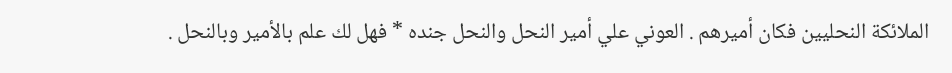الملائكة النحليين فكان أميرهم . العوني علي أمير النحل والنحل جنده * فهل لك علم بالأمير وبالنحل .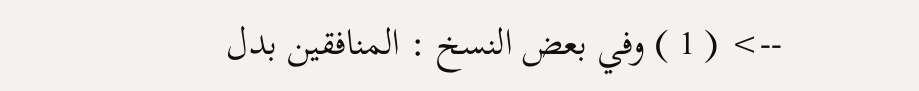--> ( 1 ) وفي بعض النسخ : المنافقين بدل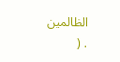الظالمين . (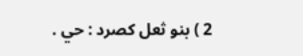2 ) بنو ثعل كصرد : حي .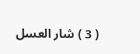( 3 ) شار العسل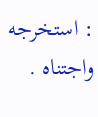: استخرجه واجتناه .